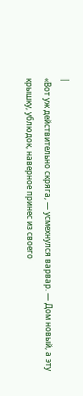|
«Вот уж действительно скряга, — усмехнулся варвар. — Дом новый, а эту крышку, ублюдок, наверное принес из своего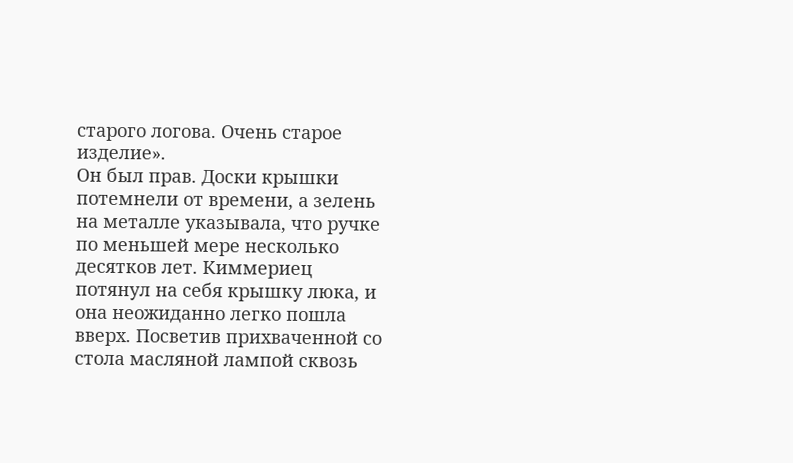старого логова. Очень старое изделие».
Он был прав. Доски крышки потемнели от времени, а зелень на металле указывала, что ручке по меньшей мере несколько десятков лет. Киммериец потянул на себя крышку люка, и она неожиданно легко пошла вверх. Посветив прихваченной со стола масляной лампой сквозь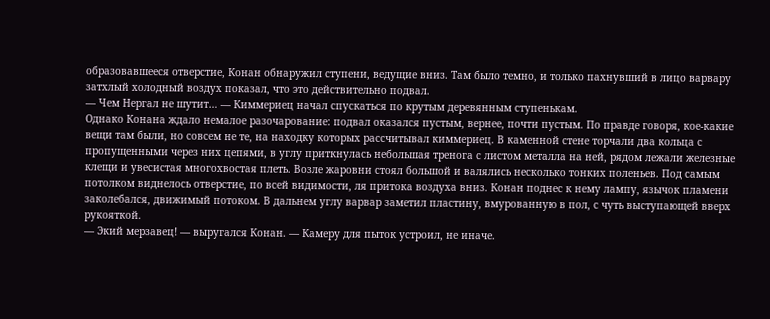образовавшееся отверстие, Конан обнаружил ступени, ведущие вниз. Там было темно, и только пахнувший в лицо варвару затхлый холодный воздух показал, что это действительно подвал.
— Чем Нергал не шутит… — Киммериец начал спускаться по крутым деревянным ступенькам.
Однако Конана ждало немалое разочарование: подвал оказался пустым, вернее, почти пустым. По правде говоря, кое-какие вещи там были, но совсем не те, на находку которых рассчитывал киммериец. В каменной стене торчали два кольца с пропущенными через них цепями, в углу приткнулась небольшая тренога с листом металла на ней, рядом лежали железные клещи и увесистая многохвостая плеть. Возле жаровни стоял большой и валялись несколько тонких поленьев. Под самым потолком виднелось отверстие, по всей видимости, ля притока воздуха вниз. Конан поднес к нему лампу, язычок пламени заколебался, движимый потоком. В дальнем углу варвар заметил пластину, вмурованную в пол, с чуть выступающей вверх рукояткой.
— Экий мерзавец! — выругался Конан. — Камеру для пыток устроил, не иначе.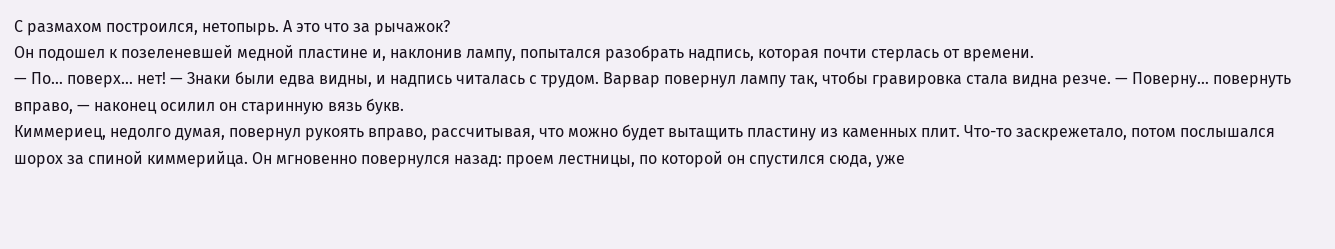С размахом построился, нетопырь. А это что за рычажок?
Он подошел к позеленевшей медной пластине и, наклонив лампу, попытался разобрать надпись, которая почти стерлась от времени.
— По… поверх… нет! — Знаки были едва видны, и надпись читалась с трудом. Варвар повернул лампу так, чтобы гравировка стала видна резче. — Поверну… повернуть вправо, — наконец осилил он старинную вязь букв.
Киммериец, недолго думая, повернул рукоять вправо, рассчитывая, что можно будет вытащить пластину из каменных плит. Что-то заскрежетало, потом послышался шорох за спиной киммерийца. Он мгновенно повернулся назад: проем лестницы, по которой он спустился сюда, уже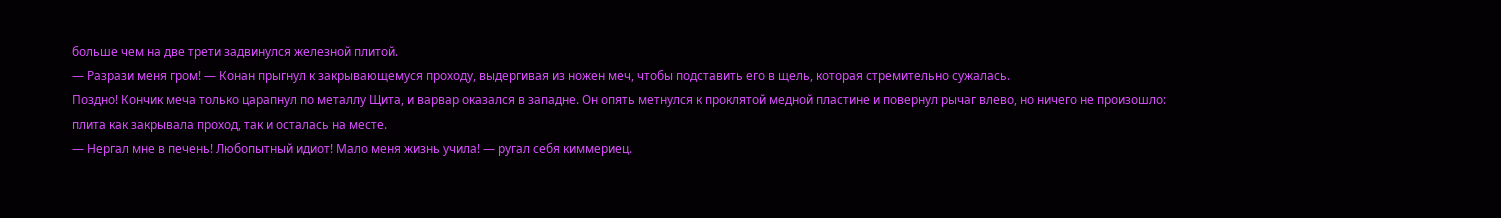больше чем на две трети задвинулся железной плитой.
— Разрази меня гром! — Конан прыгнул к закрывающемуся проходу, выдергивая из ножен меч, чтобы подставить его в щель, которая стремительно сужалась.
Поздно! Кончик меча только царапнул по металлу Щита, и варвар оказался в западне. Он опять метнулся к проклятой медной пластине и повернул рычаг влево, но ничего не произошло: плита как закрывала проход, так и осталась на месте.
— Нергал мне в печень! Любопытный идиот! Мало меня жизнь учила! — ругал себя киммериец.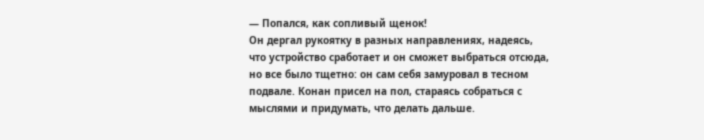— Попался, как сопливый щенок!
Он дергал рукоятку в разных направлениях, надеясь, что устройство сработает и он сможет выбраться отсюда, но все было тщетно: он сам себя замуровал в тесном подвале. Конан присел на пол, стараясь собраться с мыслями и придумать, что делать дальше.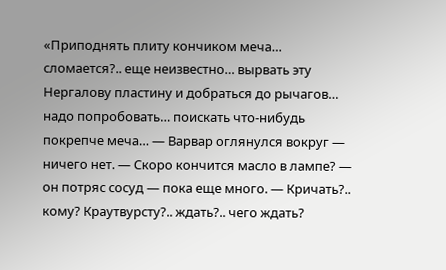«Приподнять плиту кончиком меча… сломается?.. еще неизвестно… вырвать эту Нергалову пластину и добраться до рычагов… надо попробовать… поискать что-нибудь покрепче меча… — Варвар оглянулся вокруг — ничего нет. — Скоро кончится масло в лампе? — он потряс сосуд — пока еще много. — Кричать?.. кому? Краутвурсту?.. ждать?.. чего ждать?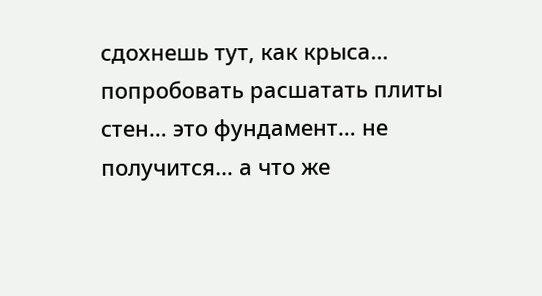сдохнешь тут, как крыса… попробовать расшатать плиты стен… это фундамент… не получится… а что же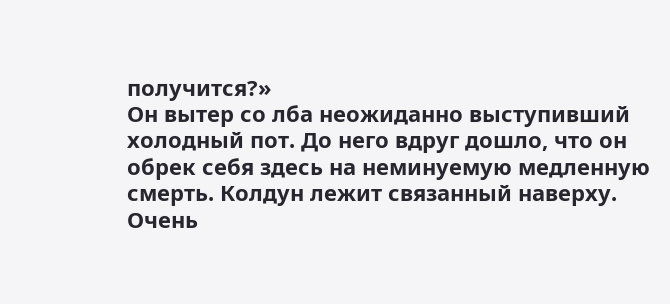получится?»
Он вытер со лба неожиданно выступивший холодный пот. До него вдруг дошло, что он обрек себя здесь на неминуемую медленную смерть. Колдун лежит связанный наверху. Очень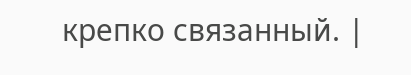крепко связанный. |